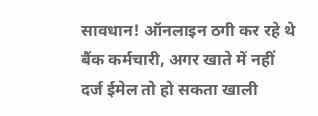सावधान! ऑनलाइन ठगी कर रहे थे बैंक कर्मचारी, अगर खाते में नहीं दर्ज ईमेल तो हो सकता खाली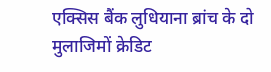एक्सिस बैंक लुधियाना ब्रांच के दो मुलाजिमों क्रेडिट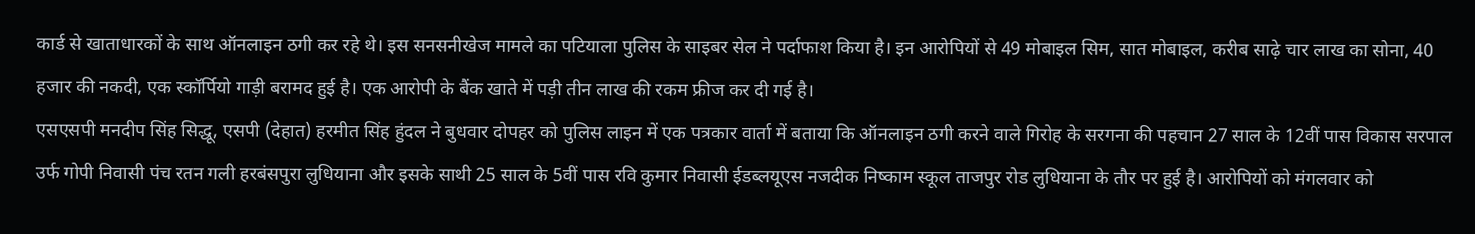कार्ड से खाताधारकों के साथ ऑनलाइन ठगी कर रहे थे। इस सनसनीखेज मामले का पटियाला पुलिस के साइबर सेल ने पर्दाफाश किया है। इन आरोपियों से 49 मोबाइल सिम, सात मोबाइल, करीब साढ़े चार लाख का सोना, 40 हजार की नकदी, एक स्कॉर्पियो गाड़ी बरामद हुई है। एक आरोपी के बैंक खाते में पड़ी तीन लाख की रकम फ्रीज कर दी गई है।
एसएसपी मनदीप सिंह सिद्धू, एसपी (देहात) हरमीत सिंह हुंदल ने बुधवार दोपहर को पुलिस लाइन में एक पत्रकार वार्ता में बताया कि ऑनलाइन ठगी करने वाले गिरोह के सरगना की पहचान 27 साल के 12वीं पास विकास सरपाल उर्फ गोपी निवासी पंच रतन गली हरबंसपुरा लुधियाना और इसके साथी 25 साल के 5वीं पास रवि कुमार निवासी ईडब्लयूएस नजदीक निष्काम स्कूल ताजपुर रोड लुधियाना के तौर पर हुई है। आरोपियों को मंगलवार को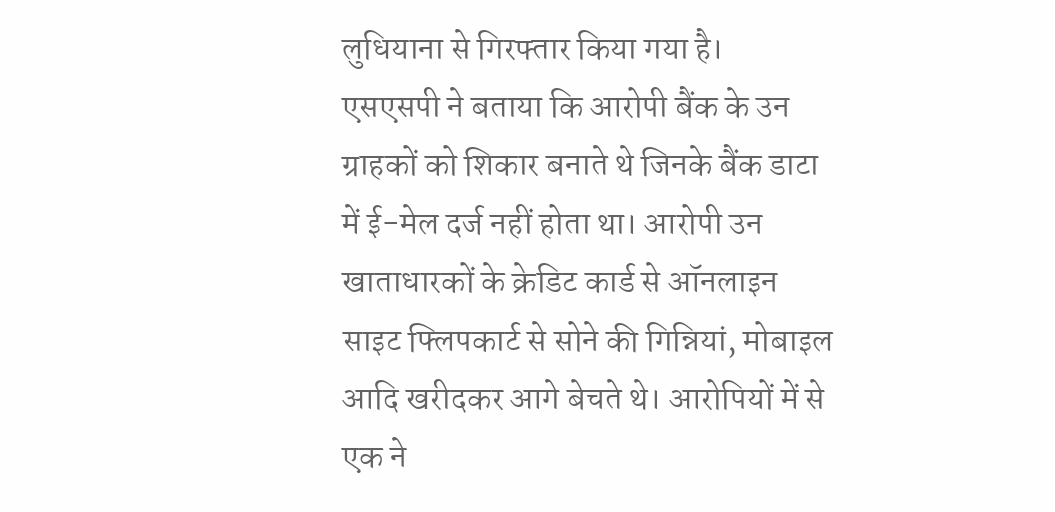लुधियाना से गिरफ्तार किया गया है।
एसएसपी ने बताया कि आरोपी बैंक के उन ग्राहकों को शिकार बनाते थे जिनके बैंक डाटा में ई-मेल दर्ज नहीं होता था। आरोपी उन खाताधारकों के क्रेडिट कार्ड से ऑनलाइन साइट फ्लिपकार्ट से सोने की गिन्नियां, मोबाइल आदि खरीदकर आगे बेचते थे। आरोपियों में से एक ने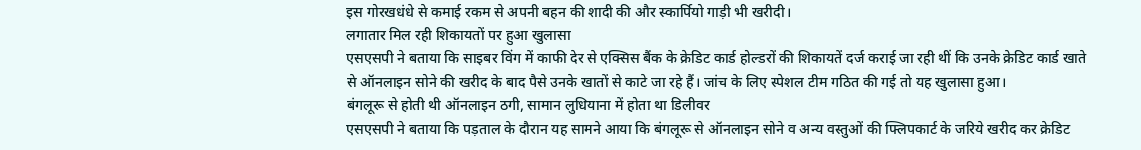इस गोरखधंधे से कमाई रकम से अपनी बहन की शादी की और स्कार्पियो गाड़ी भी खरीदी।
लगातार मिल रही शिकायतों पर हुआ खुलासा
एसएसपी ने बताया कि साइबर विंग में काफी देर से एक्सिस बैंक के क्रेडिट कार्ड होल्डरों की शिकायतें दर्ज कराई जा रही थीं कि उनके क्रेडिट कार्ड खाते से ऑनलाइन सोने की खरीद के बाद पैसे उनके खातों से काटे जा रहे हैं। जांच के लिए स्पेशल टीम गठित की गई तो यह खुलासा हुआ।
बंगलूरू से होती थी ऑनलाइन ठगी, सामान लुधियाना में होता था डिलीवर
एसएसपी ने बताया कि पड़ताल के दौरान यह सामने आया कि बंगलूरू से ऑनलाइन सोने व अन्य वस्तुओं की फ्लिपकार्ट के जरिये खरीद कर क्रेडिट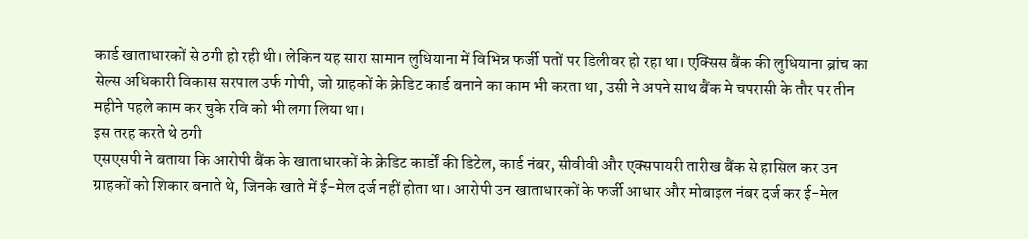कार्ड खाताधारकों से ठगी हो रही थी। लेकिन यह सारा सामान लुधियाना में विभिन्न फर्जी पतों पर डिलीवर हो रहा था। एक्सिस बैंक की लुधियाना ब्रांच का सेल्स अधिकारी विकास सरपाल उर्फ गोपी, जो ग्राहकों के क्रेडिट कार्ड बनाने का काम भी करता था, उसी ने अपने साथ बैंक मे चपरासी के तौर पर तीन महीने पहले काम कर चुके रवि को भी लगा लिया था।
इस तरह करते थे ठगी
एसएसपी ने बताया कि आरोपी बैंक के खाताधारकों के क्रेडिट कार्डों की डिटेल, कार्ड नंबर, सीवीवी और एक्सपायरी तारीख बैंक से हासिल कर उन ग्राहकों को शिकार बनाते थे, जिनके खाते में ई-मेल दर्ज नहीं होता था। आरोपी उन खाताधारकों के फर्जी आधार और मोबाइल नंबर दर्ज कर ई-मेल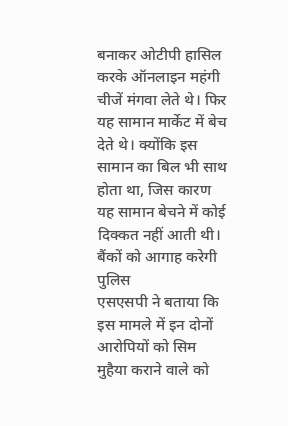बनाकर ओटीपी हासिल करके ऑनलाइन महंगी चीजें मंगवा लेते थे। फिर यह सामान मार्केट में बेच देते थे। क्योंकि इस सामान का बिल भी साथ होता था, जिस कारण यह सामान बेचने में कोई दिक्कत नहीं आती थी।
बैंकों को आगाह करेगी पुलिस
एसएसपी ने बताया कि इस मामले में इन दोनों आरोपियों को सिम मुहैया कराने वाले को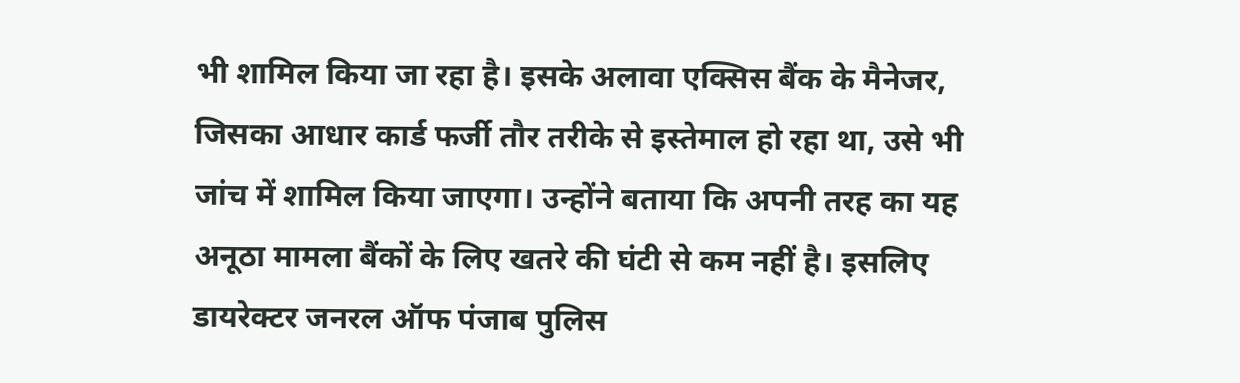भी शामिल किया जा रहा है। इसके अलावा एक्सिस बैंक के मैनेजर, जिसका आधार कार्ड फर्जी तौर तरीके से इस्तेमाल हो रहा था, उसे भी जांच में शामिल किया जाएगा। उन्होंने बताया कि अपनी तरह का यह अनूठा मामला बैंकों के लिए खतरे की घंटी से कम नहीं है। इसलिए डायरेक्टर जनरल ऑफ पंजाब पुलिस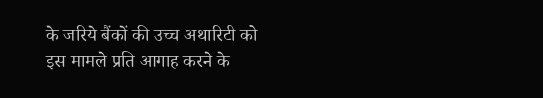के जरिये बैंकों की उच्च अथारिटी को इस मामले प्रति आगाह करने के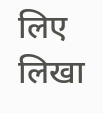लिए लिखा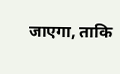जाएगा, ताकि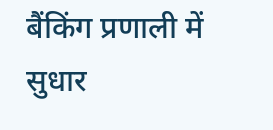बैंकिंग प्रणाली में सुधार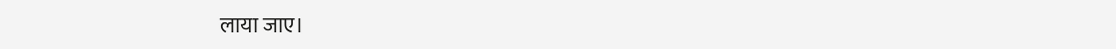लाया जाए।